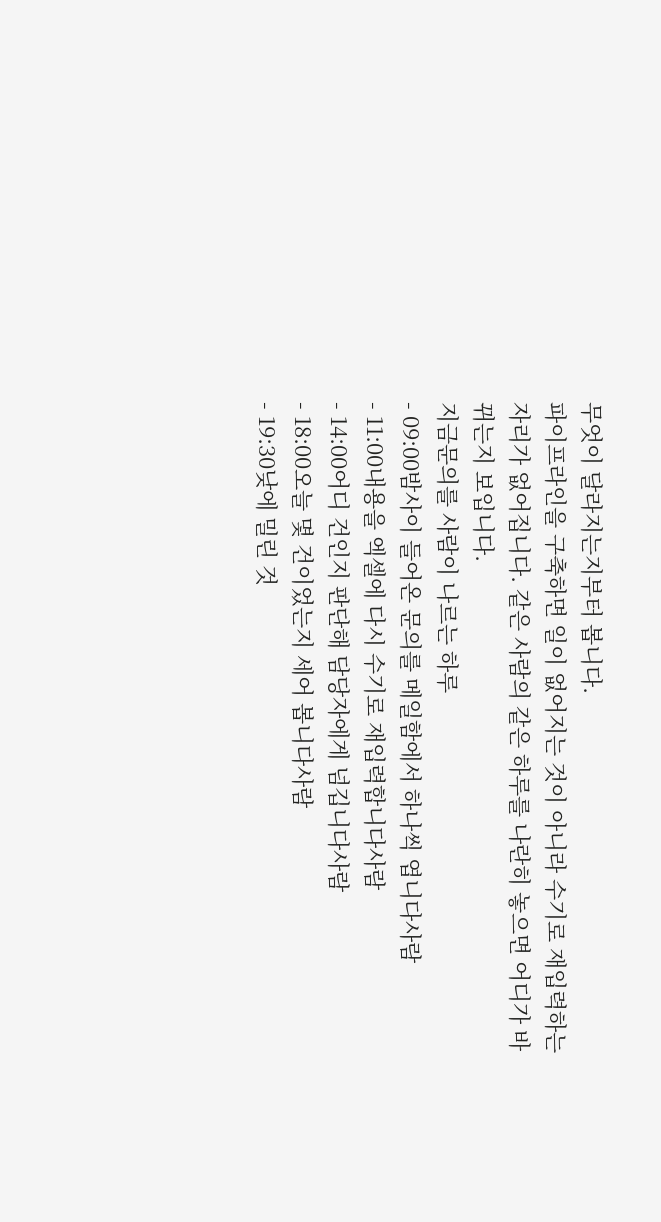무엇이 달라지는지부터 봅니다.
파이프라인을 구축하면 일이 없어지는 것이 아니라 수기로 재입력하는 자리가 없어집니다. 같은 사람의 같은 하루를 나란히 놓으면 어디가 바뀌는지 보입니다.
지금문의를 사람이 나르는 하루
- 09:00밤사이 들어온 문의를 메일함에서 하나씩 엽니다사람
- 11:00내용을 엑셀에 다시 수기로 재입력합니다사람
- 14:00어디 건인지 판단해 담당자에게 넘깁니다사람
- 18:00오늘 몇 건이었는지 세어 봅니다사람
- 19:30낮에 밀린 것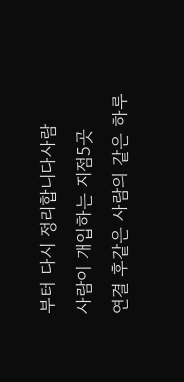부터 다시 정리합니다사람
사람이 개입하는 지점5곳
연결 후같은 사람의 같은 하루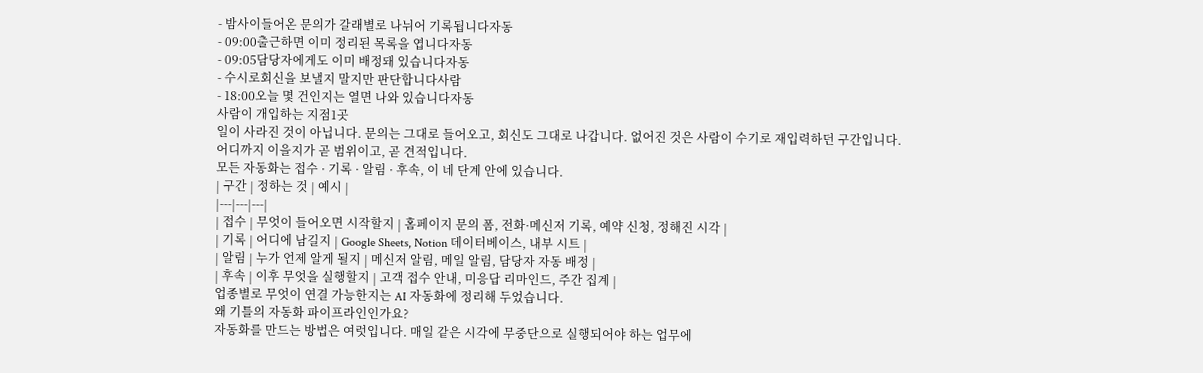- 밤사이들어온 문의가 갈래별로 나뉘어 기록됩니다자동
- 09:00출근하면 이미 정리된 목록을 엽니다자동
- 09:05담당자에게도 이미 배정돼 있습니다자동
- 수시로회신을 보낼지 말지만 판단합니다사람
- 18:00오늘 몇 건인지는 열면 나와 있습니다자동
사람이 개입하는 지점1곳
일이 사라진 것이 아닙니다. 문의는 그대로 들어오고, 회신도 그대로 나갑니다. 없어진 것은 사람이 수기로 재입력하던 구간입니다.
어디까지 이을지가 곧 범위이고, 곧 견적입니다.
모든 자동화는 접수 · 기록 · 알림 · 후속, 이 네 단계 안에 있습니다.
| 구간 | 정하는 것 | 예시 |
|---|---|---|
| 접수 | 무엇이 들어오면 시작할지 | 홈페이지 문의 폼, 전화·메신저 기록, 예약 신청, 정해진 시각 |
| 기록 | 어디에 남길지 | Google Sheets, Notion 데이터베이스, 내부 시트 |
| 알림 | 누가 언제 알게 될지 | 메신저 알림, 메일 알림, 담당자 자동 배정 |
| 후속 | 이후 무엇을 실행할지 | 고객 접수 안내, 미응답 리마인드, 주간 집계 |
업종별로 무엇이 연결 가능한지는 AI 자동화에 정리해 두었습니다.
왜 기틀의 자동화 파이프라인인가요?
자동화를 만드는 방법은 여럿입니다. 매일 같은 시각에 무중단으로 실행되어야 하는 업무에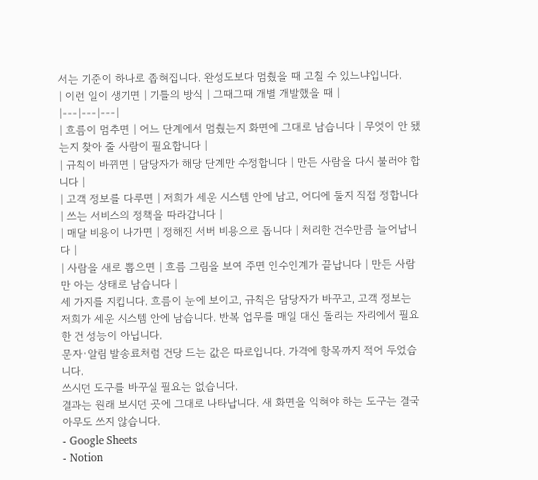서는 기준이 하나로 좁혀집니다. 완성도보다 멈췄을 때 고칠 수 있느냐입니다.
| 이런 일이 생기면 | 기틀의 방식 | 그때그때 개별 개발했을 때 |
|---|---|---|
| 흐름이 멈추면 | 어느 단계에서 멈췄는지 화면에 그대로 남습니다 | 무엇이 안 됐는지 찾아 줄 사람이 필요합니다 |
| 규칙이 바뀌면 | 담당자가 해당 단계만 수정합니다 | 만든 사람을 다시 불러야 합니다 |
| 고객 정보를 다루면 | 저희가 세운 시스템 안에 남고, 어디에 둘지 직접 정합니다 | 쓰는 서비스의 정책을 따라갑니다 |
| 매달 비용이 나가면 | 정해진 서버 비용으로 돕니다 | 처리한 건수만큼 늘어납니다 |
| 사람을 새로 뽑으면 | 흐름 그림을 보여 주면 인수인계가 끝납니다 | 만든 사람만 아는 상태로 남습니다 |
세 가지를 지킵니다. 흐름이 눈에 보이고, 규칙은 담당자가 바꾸고, 고객 정보는 저희가 세운 시스템 안에 남습니다. 반복 업무를 매일 대신 돌리는 자리에서 필요한 건 성능이 아닙니다.
문자·알림 발송료처럼 건당 드는 값은 따로입니다. 가격에 항목까지 적어 두었습니다.
쓰시던 도구를 바꾸실 필요는 없습니다.
결과는 원래 보시던 곳에 그대로 나타납니다. 새 화면을 익혀야 하는 도구는 결국 아무도 쓰지 않습니다.
- Google Sheets
- Notion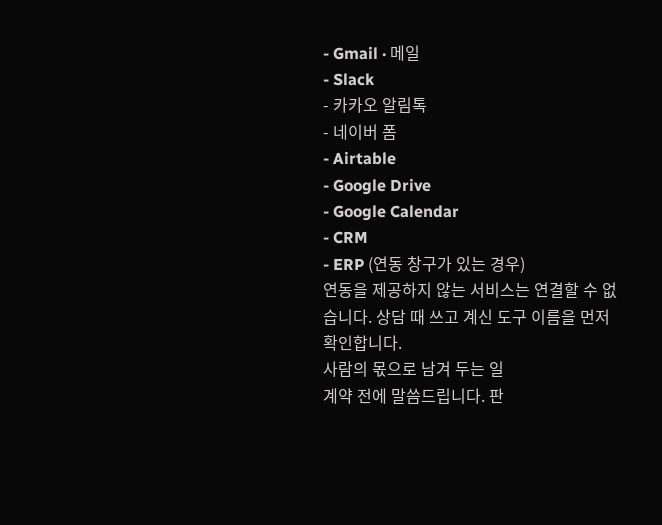- Gmail · 메일
- Slack
- 카카오 알림톡
- 네이버 폼
- Airtable
- Google Drive
- Google Calendar
- CRM
- ERP (연동 창구가 있는 경우)
연동을 제공하지 않는 서비스는 연결할 수 없습니다. 상담 때 쓰고 계신 도구 이름을 먼저 확인합니다.
사람의 몫으로 남겨 두는 일
계약 전에 말씀드립니다. 판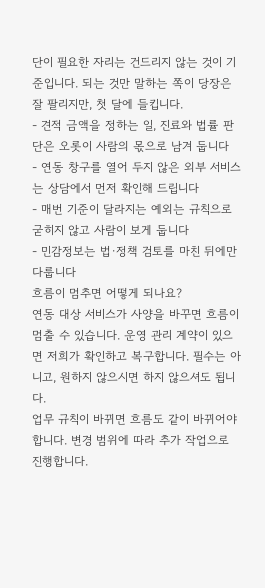단이 필요한 자리는 건드리지 않는 것이 기준입니다. 되는 것만 말하는 쪽이 당장은 잘 팔리지만, 첫 달에 들킵니다.
- 견적 금액을 정하는 일, 진료와 법률 판단은 오롯이 사람의 몫으로 남겨 둡니다
- 연동 창구를 열어 두지 않은 외부 서비스는 상담에서 먼저 확인해 드립니다
- 매번 기준이 달라지는 예외는 규칙으로 굳히지 않고 사람이 보게 둡니다
- 민감정보는 법·정책 검토를 마친 뒤에만 다룹니다
흐름이 멈추면 어떻게 되나요?
연동 대상 서비스가 사양을 바꾸면 흐름이 멈출 수 있습니다. 운영 관리 계약이 있으면 저희가 확인하고 복구합니다. 필수는 아니고, 원하지 않으시면 하지 않으셔도 됩니다.
업무 규칙이 바뀌면 흐름도 같이 바뀌어야 합니다. 변경 범위에 따라 추가 작업으로 진행합니다.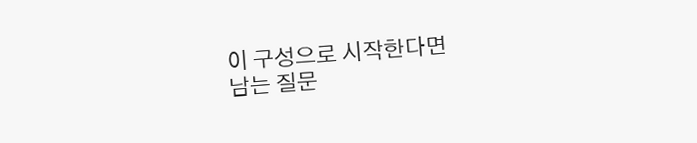이 구성으로 시작한다면
남는 질문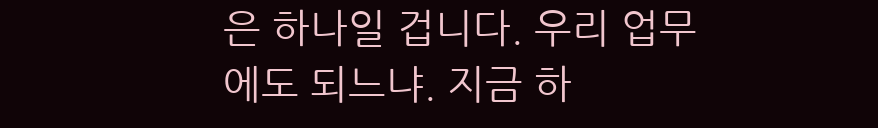은 하나일 겁니다. 우리 업무에도 되느냐. 지금 하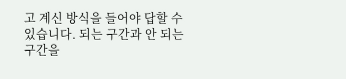고 계신 방식을 들어야 답할 수 있습니다. 되는 구간과 안 되는 구간을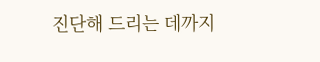진단해 드리는 데까지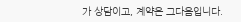가 상담이고, 계약은 그다음입니다.